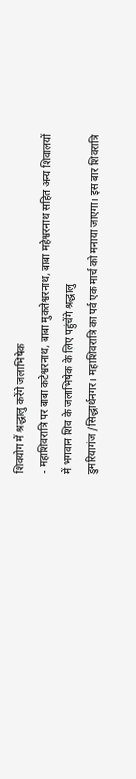शिवयोग में श्रद्धालु करेंगे जलाभिषेक
- महाशिवरात्रि पर बाबा कटेश्वरनाथ, बाबा मुकतेश्वरनाथ, बाबा महेश्वरनाथ सहित अन्य शिवालयों में भगवान शिव के जलाभिषेक के लिए पहुंचेंगे श्रद्धालु
डुमरियागंज /सिद्धार्थनगर। महाशिवरात्रि का पर्व एक मार्च को मनाया जाएगा। इस बार शिवरात्रि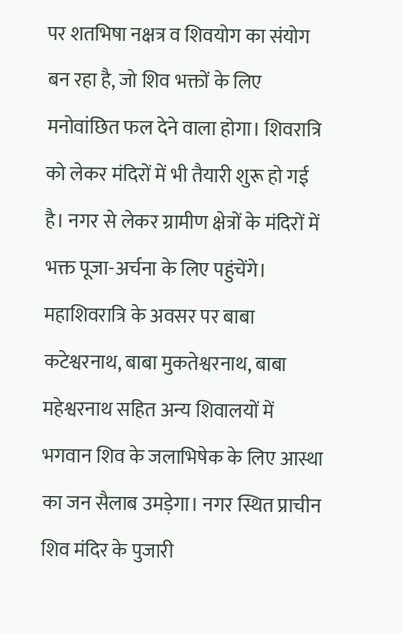पर शतभिषा नक्षत्र व शिवयोग का संयोग बन रहा है, जो शिव भक्तों के लिए मनोवांछित फल देने वाला होगा। शिवरात्रि को लेकर मंदिरों में भी तैयारी शुरू हो गई है। नगर से लेकर ग्रामीण क्षेत्रों के मंदिरों में भक्त पूजा-अर्चना के लिए पहुंचेंगे।
महाशिवरात्रि के अवसर पर बाबा कटेश्वरनाथ, बाबा मुकतेश्वरनाथ, बाबा महेश्वरनाथ सहित अन्य शिवालयों में भगवान शिव के जलाभिषेक के लिए आस्था का जन सैलाब उमड़ेगा। नगर स्थित प्राचीन शिव मंदिर के पुजारी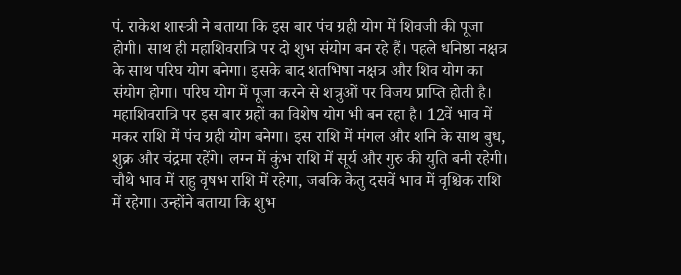पं. राकेश शास्त्री ने बताया कि इस बार पंच ग्रही योग में शिवजी की पूजा होगी। साथ ही महाशिवरात्रि पर दो शुभ संयोग बन रहे हैं। पहले धनिष्ठा नक्षत्र के साथ परिघ योग बनेगा। इसके बाद शतभिषा नक्षत्र और शिव योग का संयोग होगा। परिघ योग में पूजा करने से शत्रुओं पर विजय प्राप्ति होती है। महाशिवरात्रि पर इस बार ग्रहों का विशेष योग भी बन रहा है। 12वें भाव में मकर राशि में पंच ग्रही योग बनेगा। इस राशि में मंगल और शनि के साथ बुध, शुक्र और चंद्रमा रहेंगे। लग्न में कुंभ राशि में सूर्य और गुरु की युति बनी रहेगी। चौथे भाव में राहु वृषभ राशि में रहेगा, जबकि केतु दसवें भाव में वृश्चिक राशि में रहेगा। उन्होंने बताया कि शुभ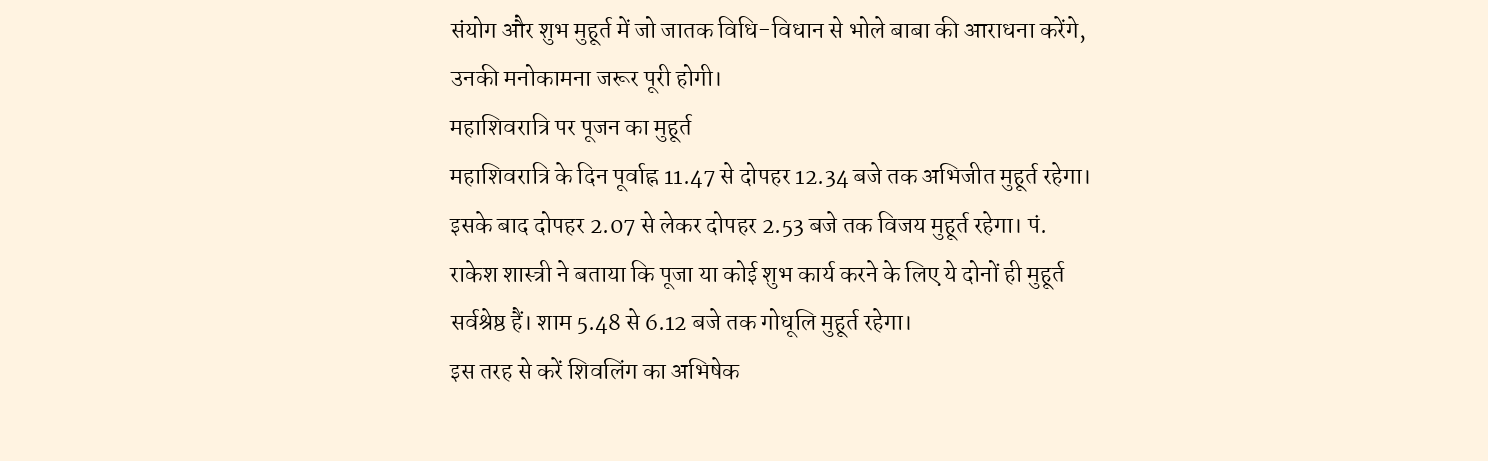संयोग और शुभ मुहूर्त में जो जातक विधि-विधान से भोले बाबा की आराधना करेंगे, उनकी मनोकामना जरूर पूरी होगी।
महाशिवरात्रि पर पूजन का मुहूर्त
महाशिवरात्रि के दिन पूर्वाह्न 11.47 से दोपहर 12.34 बजे तक अभिजीत मुहूर्त रहेगा। इसके बाद दोपहर 2.07 से लेकर दोपहर 2.53 बजे तक विजय मुहूर्त रहेगा। पं. राकेश शास्त्री ने बताया कि पूजा या कोई शुभ कार्य करने के लिए ये दोनों ही मुहूर्त सर्वश्रेष्ठ हैं। शाम 5.48 से 6.12 बजे तक गोधूलि मुहूर्त रहेगा।
इस तरह से करें शिवलिंग का अभिषेक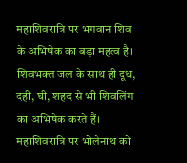महाशिवरात्रि पर भगवान शिव के अभिषेक का बड़ा महत्व है। शिवभक्त जल के साथ ही दूध, दही, घी, शहद से भी शिवलिंग का अभिषेक करते हैं। महाशिवरात्रि पर भोलेनाथ को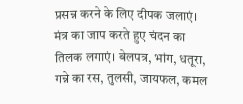प्रसन्न करने के लिए दीपक जलाएं। मंत्र का जाप करते हुए चंदन का तिलक लगाएं। बेलपत्र, भांग, धतूरा, गन्ने का रस, तुलसी, जायफल, कमल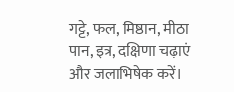गट्टे, फल, मिष्ठान, मीठा पान, इत्र, दक्षिणा चढ़ाएं और जलाभिषेक करें।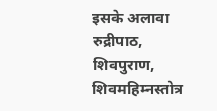इसके अलावा रुद्रीपाठ, शिवपुराण, शिवमहिम्नस्तोत्र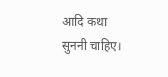आदि कथा सुननी चाहिए।